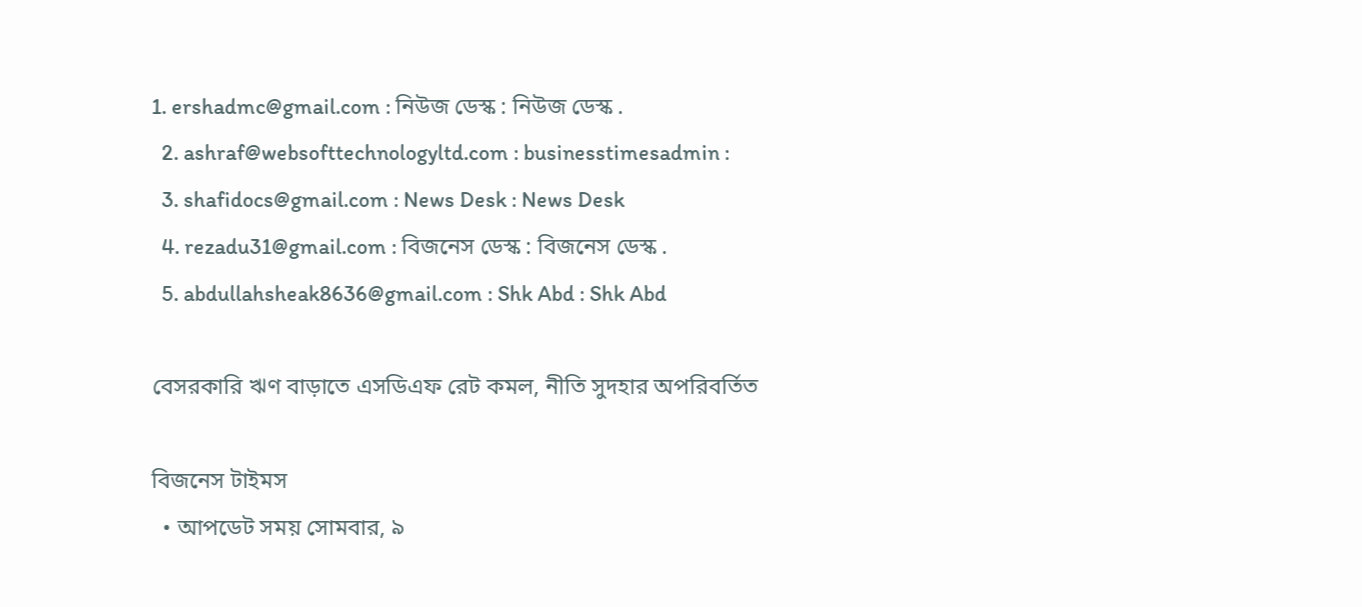1. ershadmc@gmail.com : নিউজ ডেস্ক : নিউজ ডেস্ক .
  2. ashraf@websofttechnologyltd.com : businesstimesadmin :
  3. shafidocs@gmail.com : News Desk : News Desk
  4. rezadu31@gmail.com : বিজনেস ডেস্ক : বিজনেস ডেস্ক .
  5. abdullahsheak8636@gmail.com : Shk Abd : Shk Abd

বেসরকারি ঋণ বাড়াতে এসডিএফ রেট কমল, নীতি সুদহার অপরিবর্তিত

বিজনেস টাইমস
  • আপডেট সময় সোমবার, ৯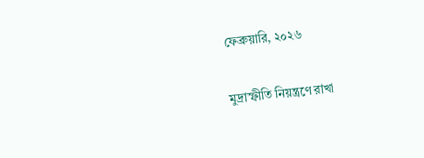ফেব্রুয়ারি, ২০২৬

মুদ্রাস্ফীতি নিয়ন্ত্রণে রাখা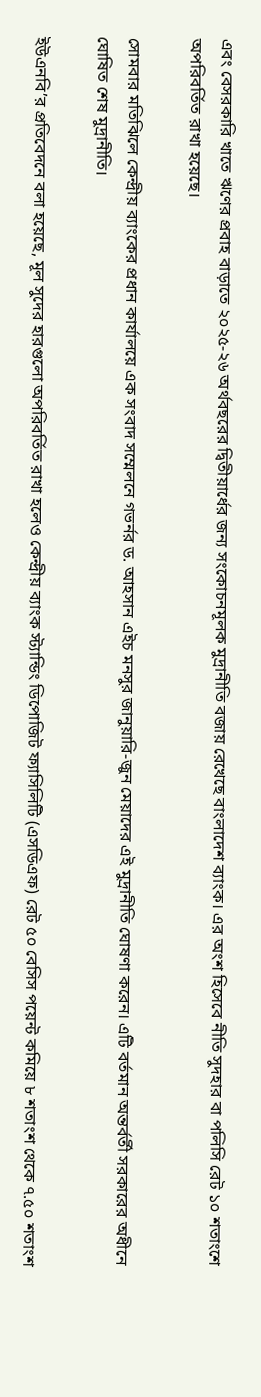এবং বেসরকারি খাতে ঋণের প্রবাহ বাড়াতে ২০২৫-২৬ অর্থবছরের দ্বিতীয়ার্ধের জন্য সংকোচনমূলক মুদ্রানীতি বজায় রেখেছে বাংলাদেশ ব্যাংক। এর অংশ হিসেবে নীতি সুদহার বা পলিসি রেট ১০ শতাংশে অপরিবর্তিত রাখা হয়েছে।

সোমবার মতিঝিলে কেন্দ্রীয় ব্যাংকের প্রধান কার্যালয়ে এক সংবাদ সম্মেলনে গভর্নর ড. আহসান এইচ মনসুর জানুয়ারি-জুন মেয়াদের এই মুদ্রানীতি ঘোষণা করেন। এটি বর্তমান অন্তর্বর্তী সরকারের অধীনে ঘোষিত শেষ মুদ্রানীতি।

ইউএনবি’র প্রতিবেদনে বলা হয়েছে, মূল সুদের হারগুলো অপরিবর্তিত রাখা হলেও কেন্দ্রীয় ব্যাংক স্ট্যান্ডিং ডিপোজিট ফ্যাসিলিটি (এসডিএফ) রেট ৫০ বেসিস পয়েন্ট কমিয়ে ৮ শতাংশ থেকে ৭.৫০ শতাংশ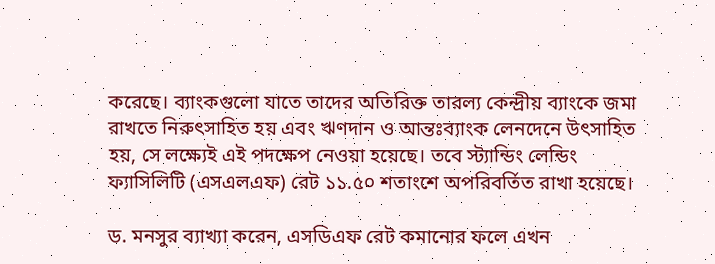করেছে। ব্যাংকগুলো যাতে তাদের অতিরিক্ত তারল্য কেন্দ্রীয় ব্যাংকে জমা রাখতে নিরুৎসাহিত হয় এবং ঋণদান ও আন্তঃব্যাংক লেনদেনে উৎসাহিত হয়, সে লক্ষ্যেই এই পদক্ষেপ নেওয়া হয়েছে। তবে স্ট্যান্ডিং লেন্ডিং ফ্যাসিলিটি (এসএলএফ) রেট ১১.৫০ শতাংশে অপরিবর্তিত রাখা হয়েছে।

ড. মনসুর ব্যাখ্যা করেন, এসডিএফ রেট কমানোর ফলে এখন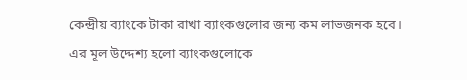কেন্দ্রীয় ব্যাংকে টাকা রাখা ব্যাংকগুলোর জন্য কম লাভজনক হবে। এর মূল উদ্দেশ্য হলো ব্যাংকগুলোকে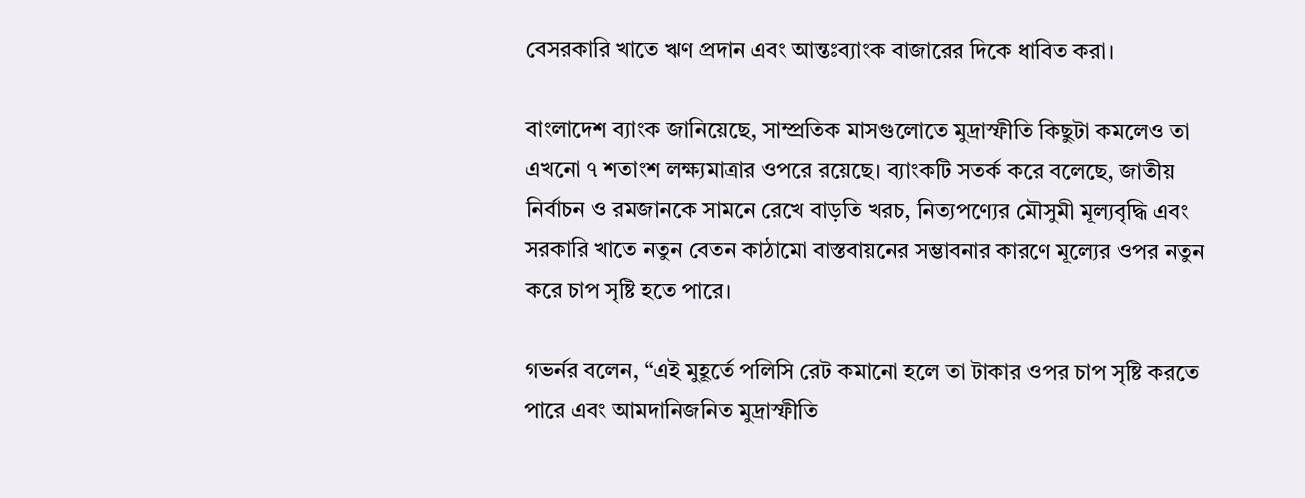বেসরকারি খাতে ঋণ প্রদান এবং আন্তঃব্যাংক বাজারের দিকে ধাবিত করা।

বাংলাদেশ ব্যাংক জানিয়েছে, সাম্প্রতিক মাসগুলোতে মুদ্রাস্ফীতি কিছুটা কমলেও তা এখনো ৭ শতাংশ লক্ষ্যমাত্রার ওপরে রয়েছে। ব্যাংকটি সতর্ক করে বলেছে, জাতীয় নির্বাচন ও রমজানকে সামনে রেখে বাড়তি খরচ, নিত্যপণ্যের মৌসুমী মূল্যবৃদ্ধি এবং সরকারি খাতে নতুন বেতন কাঠামো বাস্তবায়নের সম্ভাবনার কারণে মূল্যের ওপর নতুন করে চাপ সৃষ্টি হতে পারে।

গভর্নর বলেন, “এই মুহূর্তে পলিসি রেট কমানো হলে তা টাকার ওপর চাপ সৃষ্টি করতে পারে এবং আমদানিজনিত মুদ্রাস্ফীতি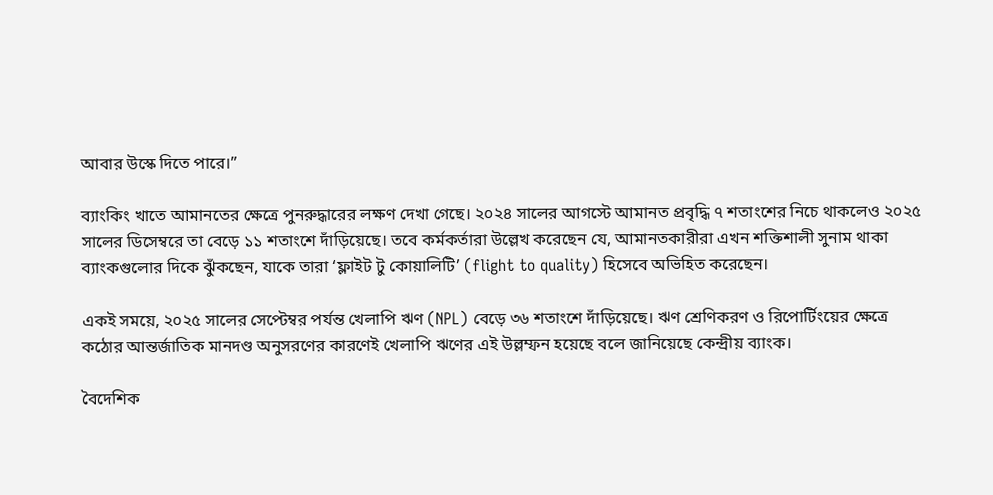আবার উস্কে দিতে পারে।”

ব্যাংকিং খাতে আমানতের ক্ষেত্রে পুনরুদ্ধারের লক্ষণ দেখা গেছে। ২০২৪ সালের আগস্টে আমানত প্রবৃদ্ধি ৭ শতাংশের নিচে থাকলেও ২০২৫ সালের ডিসেম্বরে তা বেড়ে ১১ শতাংশে দাঁড়িয়েছে। তবে কর্মকর্তারা উল্লেখ করেছেন যে, আমানতকারীরা এখন শক্তিশালী সুনাম থাকা ব্যাংকগুলোর দিকে ঝুঁকছেন, যাকে তারা ‘ফ্লাইট টু কোয়ালিটি’ (flight to quality) হিসেবে অভিহিত করেছেন।

একই সময়ে, ২০২৫ সালের সেপ্টেম্বর পর্যন্ত খেলাপি ঋণ (NPL) বেড়ে ৩৬ শতাংশে দাঁড়িয়েছে। ঋণ শ্রেণিকরণ ও রিপোর্টিংয়ের ক্ষেত্রে কঠোর আন্তর্জাতিক মানদণ্ড অনুসরণের কারণেই খেলাপি ঋণের এই উল্লম্ফন হয়েছে বলে জানিয়েছে কেন্দ্রীয় ব্যাংক।

বৈদেশিক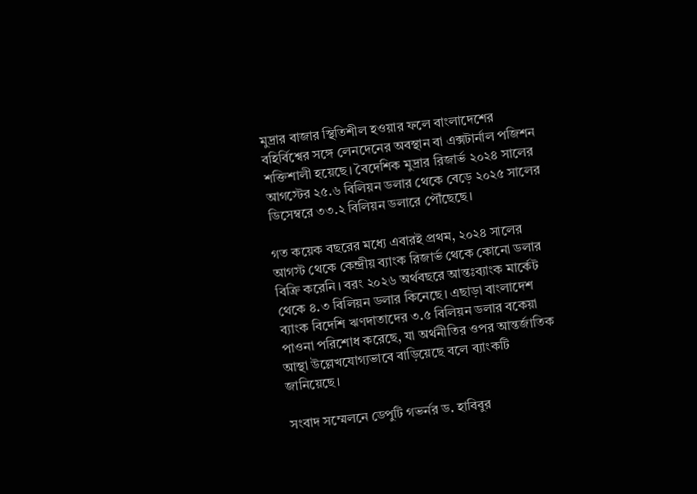মুদ্রার বাজার স্থিতিশীল হওয়ার ফলে বাংলাদেশের বহির্বিশ্বের সঙ্গে লেনদেনের অবস্থান বা এক্সটার্নাল পজিশন শক্তিশালী হয়েছে। বৈদেশিক মুদ্রার রিজার্ভ ২০২৪ সালের আগস্টের ২৫.৬ বিলিয়ন ডলার থেকে বেড়ে ২০২৫ সালের ডিসেম্বরে ৩৩.২ বিলিয়ন ডলারে পৌঁছেছে।

গত কয়েক বছরের মধ্যে এবারই প্রথম, ২০২৪ সালের আগস্ট থেকে কেন্দ্রীয় ব্যাংক রিজার্ভ থেকে কোনো ডলার বিক্রি করেনি। বরং ২০২৬ অর্থবছরে আন্তঃব্যাংক মার্কেট থেকে ৪.৩ বিলিয়ন ডলার কিনেছে। এছাড়া বাংলাদেশ ব্যাংক বিদেশি ঋণদাতাদের ৩.৫ বিলিয়ন ডলার বকেয়া পাওনা পরিশোধ করেছে, যা অর্থনীতির ওপর আন্তর্জাতিক আস্থা উল্লেখযোগ্যভাবে বাড়িয়েছে বলে ব্যাংকটি জানিয়েছে।

সংবাদ সম্মেলনে ডেপুটি গভর্নর ড. হাবিবুর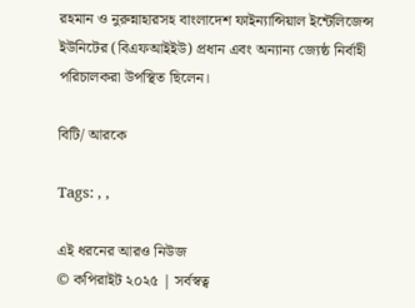রহমান ও নুরুন্নাহারসহ বাংলাদেশ ফাইন্যান্সিয়াল ইন্টেলিজেন্স ইউনিটের (বিএফআইইউ) প্রধান এবং অন্যান্য জ্যেষ্ঠ নির্বাহী পরিচালকরা উপস্থিত ছিলেন।

বিটি/ আরকে

Tags: , ,

এই ধরনের আরও নিউজ
© কপিরাইট ২০২৫ | সর্বস্বত্ব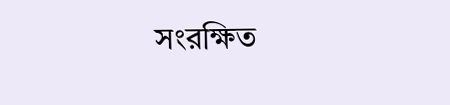সংরক্ষিত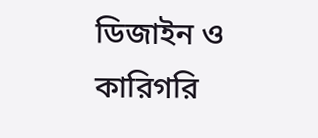ডিজাইন ও কারিগরি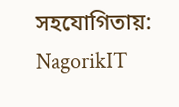সহযোগিতায়: NagorikIT